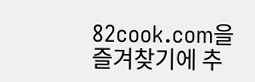82cook.com을 즐겨찾기에 추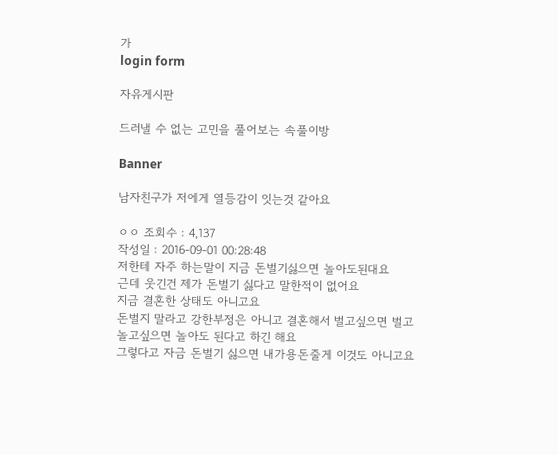가
login form

자유게시판

드러낼 수 없는 고민을 풀어보는 속풀이방

Banner

남자친구가 저에게 열등감이 잇는것 같아요

ㅇㅇ 조회수 : 4,137
작성일 : 2016-09-01 00:28:48
저한테 자주 하는말이 지금 돈벌기싫으면 놀아도된대요
근데 웃긴건 제가 돈벌기 싫다고 말한적이 없어요
지금 결혼한 상태도 아니고요
돈벌지 말라고 강한부정은 아니고 결혼해서 벌고싶으면 벌고
놀고싶으면 놀아도 된다고 하긴 해요
그렇다고 자금 돈벌기 싫으면 내가용돈줄게 이것도 아니고요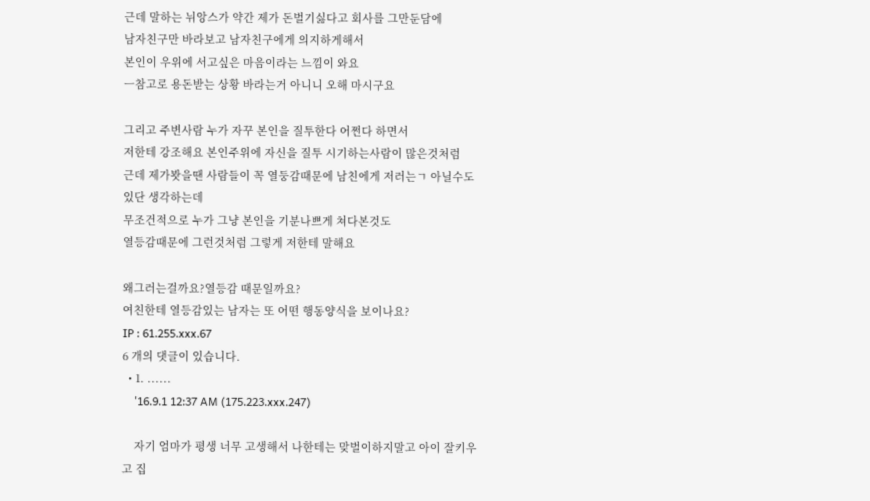근데 말하는 뉘앙스가 약간 제가 돈벌기싫다고 회사를 그만둔담에
남자친구만 바라보고 남자친구에게 의지하게해서
본인이 우위에 서고싶은 마음이라는 느낌이 와요
ㅡ참고로 용돈받는 상황 바라는거 아니니 오해 마시구요

그리고 주변사람 누가 자꾸 본인을 질투한다 어쩐다 하면서
저한테 강조해요 본인주위에 자신을 질투 시기하는사람이 많은것처럼
근데 제가봣을땐 사람들이 꼭 열둥감때문에 남친에게 저러는ㄱ 아닐수도 있단 생각하는데
무조건적으로 누가 그냥 본인을 기분나쁘게 쳐다본것도
열등감때문에 그런것처럼 그렇게 저한테 말해요

왜그러는걸까요?열등감 때문일까요?
여친한테 열등감있는 남자는 또 어떤 행동양식을 보이나요?
IP : 61.255.xxx.67
6 개의 댓글이 있습니다.
  • 1. ......
    '16.9.1 12:37 AM (175.223.xxx.247)

    자기 엄마가 평생 너무 고생해서 나한테는 맞벌이하지말고 아이 잘키우고 집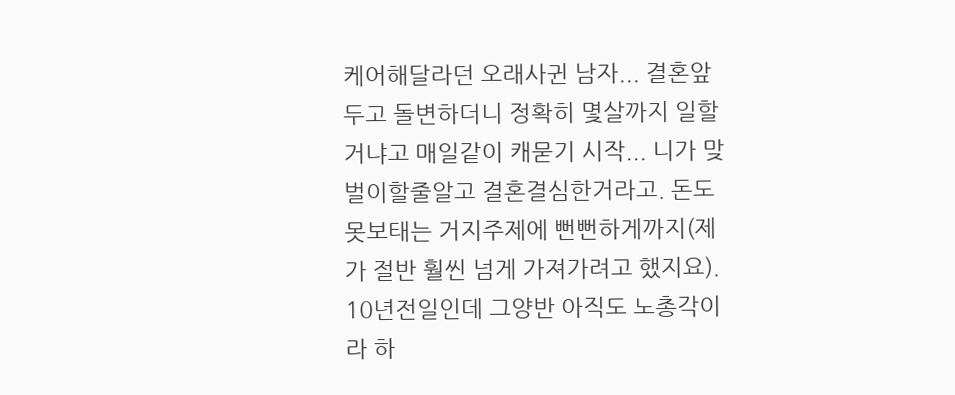케어해달라던 오래사귄 남자... 결혼앞두고 돌변하더니 정확히 몇살까지 일할거냐고 매일같이 캐묻기 시작... 니가 맞벌이할줄알고 결혼결심한거라고. 돈도 못보태는 거지주제에 뻔뻔하게까지(제가 절반 훨씬 넘게 가져가려고 했지요). 10년전일인데 그양반 아직도 노총각이라 하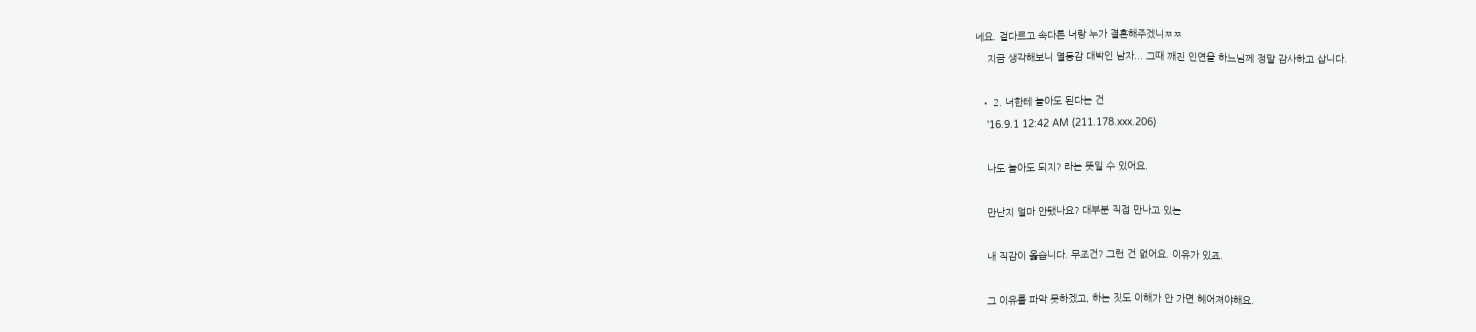네요. 겉다르고 속다른 너랑 누가 결혼해주겠니ㅉㅉ
    지금 생각해보니 열등감 대박인 남자... 그때 깨진 인연을 하느님께 정말 감사하고 삽니다.

  • 2. 너한테 놀아도 된다는 건
    '16.9.1 12:42 AM (211.178.xxx.206)

    나도 놀아도 되지? 라는 뜻일 수 있어요.

    만난지 얼마 안됐나요? 대부분 직접 만나고 있는

    내 직감이 옳습니다. 무조건? 그런 건 없어요. 이유가 있죠.

    그 이유를 파악 못하겠고, 하는 짓도 이해가 안 가면 헤어져야해요.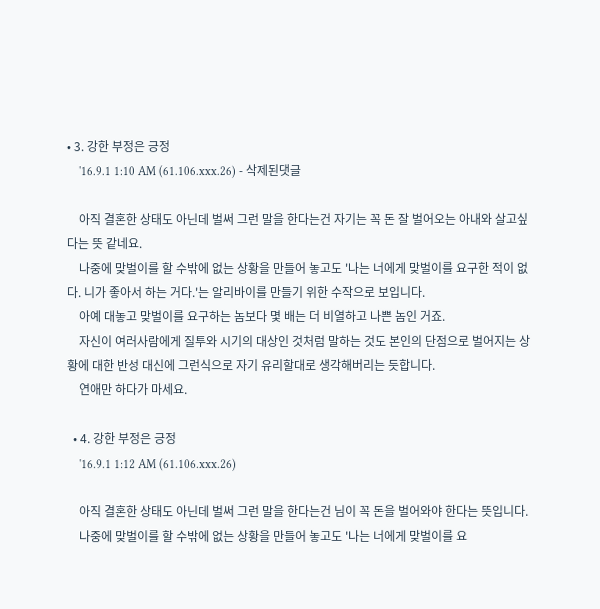• 3. 강한 부정은 긍정
    '16.9.1 1:10 AM (61.106.xxx.26) - 삭제된댓글

    아직 결혼한 상태도 아닌데 벌써 그런 말을 한다는건 자기는 꼭 돈 잘 벌어오는 아내와 살고싶다는 뜻 같네요.
    나중에 맞벌이를 할 수밖에 없는 상황을 만들어 놓고도 '나는 너에게 맞벌이를 요구한 적이 없다. 니가 좋아서 하는 거다.'는 알리바이를 만들기 위한 수작으로 보입니다.
    아예 대놓고 맞벌이를 요구하는 놈보다 몇 배는 더 비열하고 나쁜 놈인 거죠.
    자신이 여러사람에게 질투와 시기의 대상인 것처럼 말하는 것도 본인의 단점으로 벌어지는 상황에 대한 반성 대신에 그런식으로 자기 유리할대로 생각해버리는 듯합니다.
    연애만 하다가 마세요.

  • 4. 강한 부정은 긍정
    '16.9.1 1:12 AM (61.106.xxx.26)

    아직 결혼한 상태도 아닌데 벌써 그런 말을 한다는건 님이 꼭 돈을 벌어와야 한다는 뜻입니다.
    나중에 맞벌이를 할 수밖에 없는 상황을 만들어 놓고도 '나는 너에게 맞벌이를 요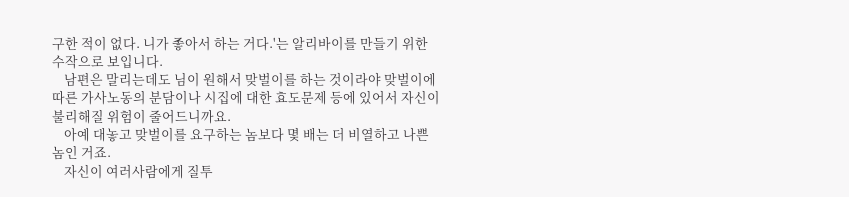구한 적이 없다. 니가 좋아서 하는 거다.'는 알리바이를 만들기 위한 수작으로 보입니다.
    남편은 말리는데도 님이 원해서 맞벌이를 하는 것이라야 맞벌이에 따른 가사노동의 분담이나 시집에 대한 효도문제 등에 있어서 자신이 불리해질 위험이 줄어드니까요.
    아예 대놓고 맞벌이를 요구하는 놈보다 몇 배는 더 비열하고 나쁜 놈인 거죠.
    자신이 여러사람에게 질투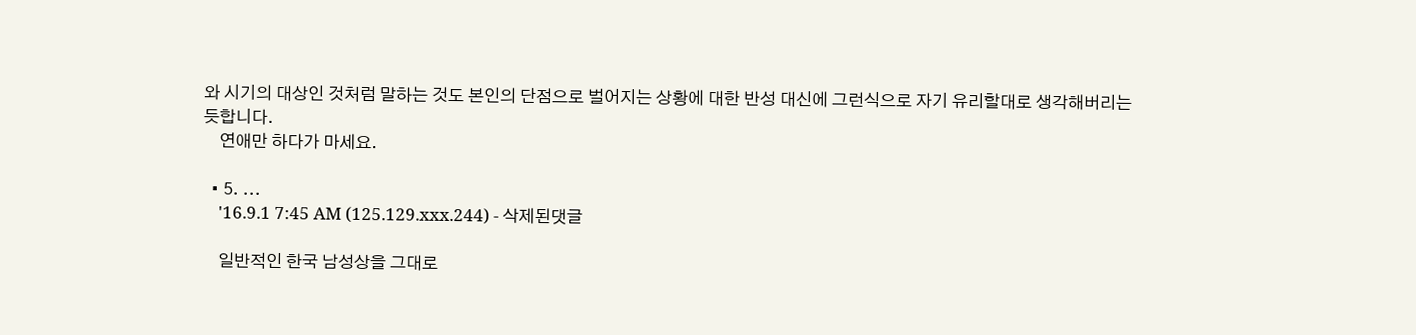와 시기의 대상인 것처럼 말하는 것도 본인의 단점으로 벌어지는 상황에 대한 반성 대신에 그런식으로 자기 유리할대로 생각해버리는 듯합니다.
    연애만 하다가 마세요.

  • 5. ...
    '16.9.1 7:45 AM (125.129.xxx.244) - 삭제된댓글

    일반적인 한국 남성상을 그대로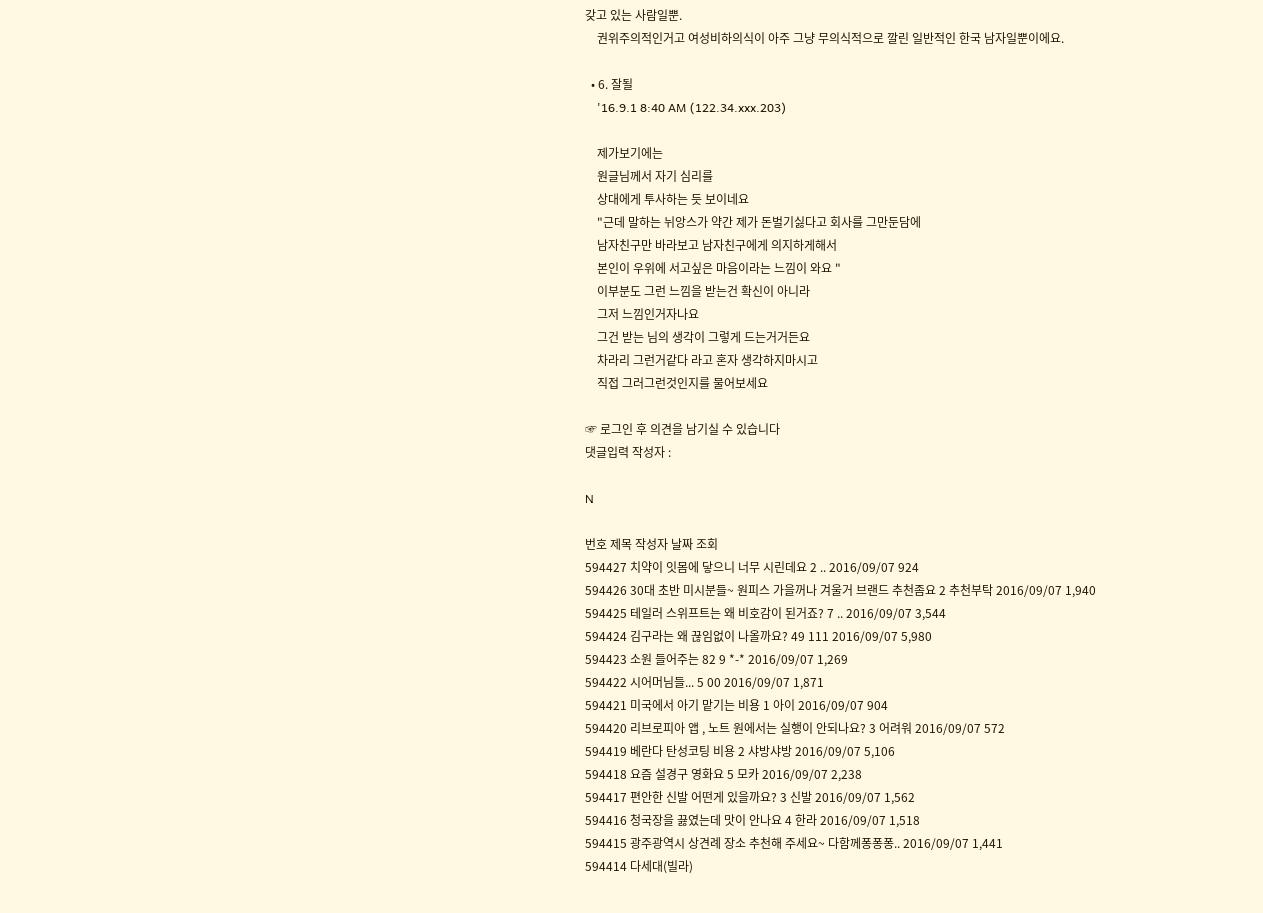갖고 있는 사람일뿐.
    권위주의적인거고 여성비하의식이 아주 그냥 무의식적으로 깔린 일반적인 한국 남자일뿐이에요.

  • 6. 잘될
    '16.9.1 8:40 AM (122.34.xxx.203)

    제가보기에는
    원글님께서 자기 심리를
    상대에게 투사하는 듯 보이네요
    "근데 말하는 뉘앙스가 약간 제가 돈벌기싫다고 회사를 그만둔담에
    남자친구만 바라보고 남자친구에게 의지하게해서
    본인이 우위에 서고싶은 마음이라는 느낌이 와요 "
    이부분도 그런 느낌을 받는건 확신이 아니라
    그저 느낌인거자나요
    그건 받는 님의 생각이 그렇게 드는거거든요
    차라리 그런거같다 라고 혼자 생각하지마시고
    직접 그러그런것인지를 물어보세요

☞ 로그인 후 의견을 남기실 수 있습니다
댓글입력 작성자 :

N

번호 제목 작성자 날짜 조회
594427 치약이 잇몸에 닿으니 너무 시린데요 2 .. 2016/09/07 924
594426 30대 초반 미시분들~ 원피스 가을꺼나 겨울거 브랜드 추천좀요 2 추천부탁 2016/09/07 1,940
594425 테일러 스위프트는 왜 비호감이 된거죠? 7 .. 2016/09/07 3,544
594424 김구라는 왜 끊임없이 나올까요? 49 111 2016/09/07 5,980
594423 소원 들어주는 82 9 *-* 2016/09/07 1,269
594422 시어머님들... 5 00 2016/09/07 1,871
594421 미국에서 아기 맡기는 비용 1 아이 2016/09/07 904
594420 리브로피아 앱 , 노트 원에서는 실행이 안되나요? 3 어려워 2016/09/07 572
594419 베란다 탄성코팅 비용 2 샤방샤방 2016/09/07 5,106
594418 요즘 설경구 영화요 5 모카 2016/09/07 2,238
594417 편안한 신발 어떤게 있을까요? 3 신발 2016/09/07 1,562
594416 청국장을 끓였는데 맛이 안나요 4 한라 2016/09/07 1,518
594415 광주광역시 상견례 장소 추천해 주세요~ 다함께퐁퐁퐁.. 2016/09/07 1,441
594414 다세대(빌라)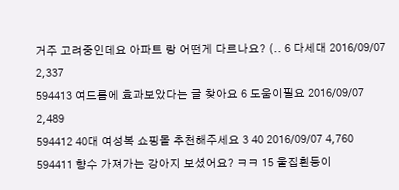거주 고려중인데요 아파트 랑 어떤게 다르나요? (.. 6 다세대 2016/09/07 2,337
594413 여드름에 효과보았다는 글 찾아요 6 도움이필요 2016/09/07 2,489
594412 40대 여성복 쇼핑몰 추천해주세요 3 40 2016/09/07 4,760
594411 향수 가져가는 강아지 보셨어요? ㅋㅋ 15 울집흰둥이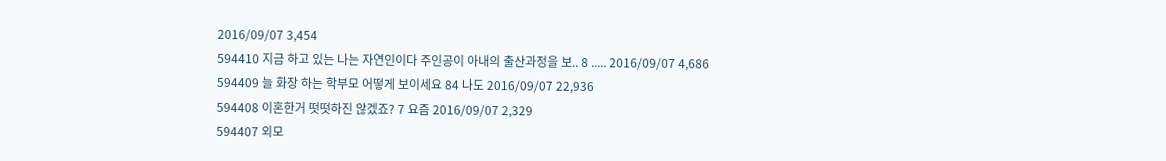2016/09/07 3,454
594410 지금 하고 있는 나는 자연인이다 주인공이 아내의 출산과정을 보.. 8 ..... 2016/09/07 4,686
594409 늘 화장 하는 학부모 어떻게 보이세요 84 나도 2016/09/07 22,936
594408 이혼한거 떳떳하진 않겠죠? 7 요즘 2016/09/07 2,329
594407 외모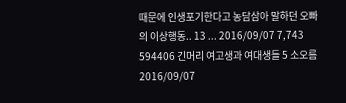때문에 인생포기한다고 농담삼아 말하던 오빠의 이상행동.. 13 ... 2016/09/07 7,743
594406 긴머리 여고생과 여대생들 5 소오름 2016/09/07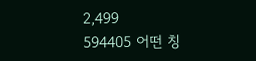2,499
594405 어떤 칭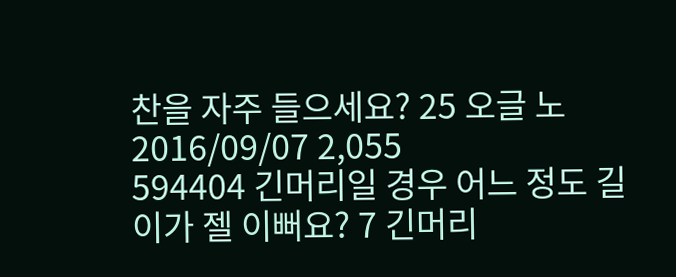찬을 자주 들으세요? 25 오글 노 2016/09/07 2,055
594404 긴머리일 경우 어느 정도 길이가 젤 이뻐요? 7 긴머리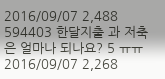2016/09/07 2,488
594403 한달지출 과 저축은 얼마나 되나요? 5 ㅠㅠ 2016/09/07 2,268